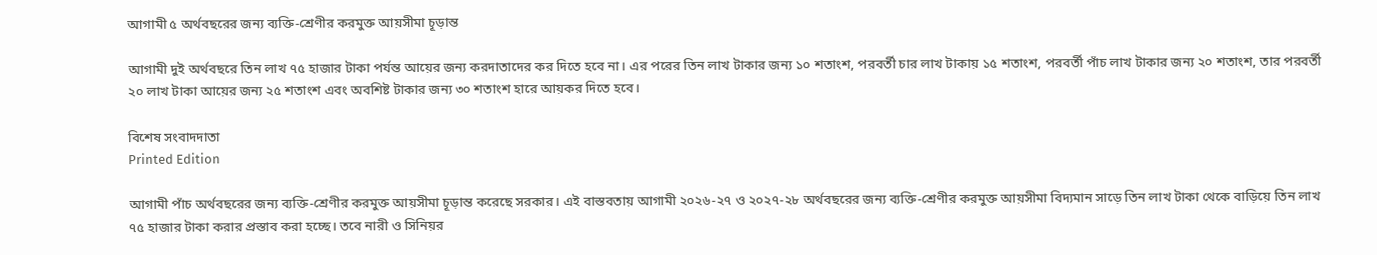আগামী ৫ অর্থবছরের জন্য ব্যক্তি-শ্রেণীর করমুক্ত আয়সীমা চূড়ান্ত

আগামী দুই অর্থবছরে তিন লাখ ৭৫ হাজার টাকা পর্যন্ত আয়ের জন্য করদাতাদের কর দিতে হবে না। এর পরের তিন লাখ টাকার জন্য ১০ শতাংশ, পরবর্তী চার লাখ টাকায় ১৫ শতাংশ, পরবর্তী পাঁচ লাখ টাকার জন্য ২০ শতাংশ, তার পরবর্তী ২০ লাখ টাকা আয়ের জন্য ২৫ শতাংশ এবং অবশিষ্ট টাকার জন্য ৩০ শতাংশ হারে আয়কর দিতে হবে।

বিশেষ সংবাদদাতা
Printed Edition

আগামী পাঁচ অর্থবছরের জন্য ব্যক্তি-শ্রেণীর করমুক্ত আয়সীমা চূড়ান্ত করেছে সরকার। এই বাস্তবতায় আগামী ২০২৬-২৭ ও ২০২৭-২৮ অর্থবছরের জন্য ব্যক্তি-শ্রেণীর করমুক্ত আয়সীমা বিদ্যমান সাড়ে তিন লাখ টাকা থেকে বাড়িয়ে তিন লাখ ৭৫ হাজার টাকা করার প্রস্তাব করা হচ্ছে। তবে নারী ও সিনিয়র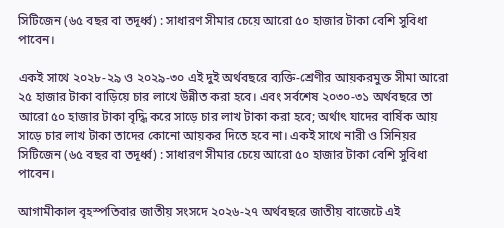সিটিজেন (৬৫ বছর বা তদূর্ধ্ব) : সাধারণ সীমার চেয়ে আরো ৫০ হাজার টাকা বেশি সুবিধা পাবেন।

একই সাথে ২০২৮-২৯ ও ২০২৯-৩০ এই দুই অর্থবছরে ব্যক্তি-শ্রেণীর আয়করমুক্ত সীমা আরো ২৫ হাজার টাকা বাড়িয়ে চার লাখে উন্নীত করা হবে। এবং সর্বশেষ ২০৩০-৩১ অর্থবছরে তা আরো ৫০ হাজার টাকা বৃদ্ধি করে সাড়ে চার লাখ টাকা করা হবে; অর্থাৎ যাদের বার্ষিক আয় সাড়ে চার লাখ টাকা তাদের কোনো আয়কর দিতে হবে না। একই সাথে নারী ও সিনিয়র সিটিজেন (৬৫ বছর বা তদূর্ধ্ব) : সাধারণ সীমার চেয়ে আরো ৫০ হাজার টাকা বেশি সুবিধা পাবেন।

আগামীকাল বৃহস্পতিবার জাতীয় সংসদে ২০২৬-২৭ অর্থবছরে জাতীয় বাজেটে এই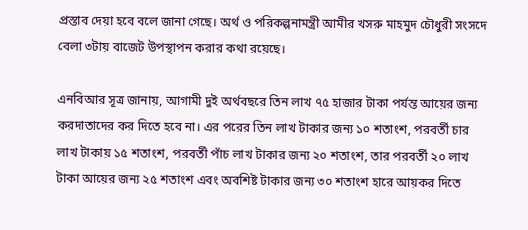প্রস্তাব দেয়া হবে বলে জানা গেছে। অর্থ ও পরিকল্পনামন্ত্রী আমীর খসরু মাহমুদ চৌধুরী সংসদে বেলা ৩টায় বাজেট উপস্থাপন করার কথা রয়েছে।

এনবিআর সূত্র জানায়, আগামী দুই অর্থবছরে তিন লাখ ৭৫ হাজার টাকা পর্যন্ত আয়ের জন্য করদাতাদের কর দিতে হবে না। এর পরের তিন লাখ টাকার জন্য ১০ শতাংশ, পরবর্তী চার লাখ টাকায় ১৫ শতাংশ, পরবর্তী পাঁচ লাখ টাকার জন্য ২০ শতাংশ, তার পরবর্তী ২০ লাখ টাকা আয়ের জন্য ২৫ শতাংশ এবং অবশিষ্ট টাকার জন্য ৩০ শতাংশ হারে আয়কর দিতে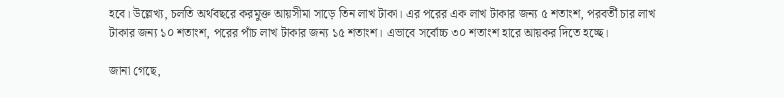হবে। উল্লেখ্য, চলতি অর্থবছরে করমুক্ত আয়সীমা সাড়ে তিন লাখ টাকা। এর পরের এক লাখ টাকার জন্য ৫ শতাংশ, পরবর্তী চার লাখ টাকার জন্য ১০ শতাংশ, পরের পাঁচ লাখ টাকার জন্য ১৫ শতাংশ। এভাবে সর্বোচ্চ ৩০ শতাংশ হারে আয়কর দিতে হচ্ছে।

জানা গেছে,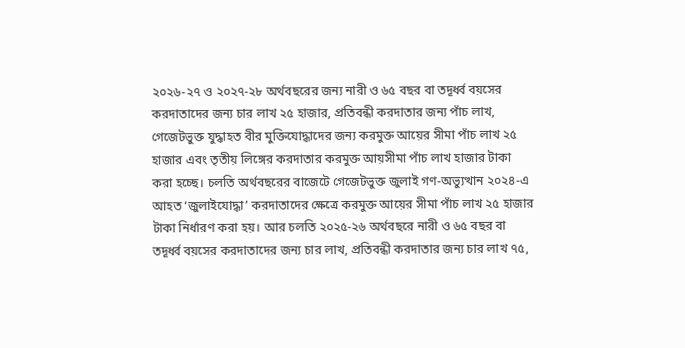২০২৬-২৭ ও ২০২৭-২৮ অর্থবছরের জন্য নারী ও ৬৫ বছর বা তদূর্ধ্ব বয়সের করদাতাদের জন্য চার লাখ ২৫ হাজার, প্রতিবন্ধী করদাতার জন্য পাঁচ লাখ, গেজেটভুক্ত যুদ্ধাহত বীর মুক্তিযোদ্ধাদের জন্য করমুক্ত আয়ের সীমা পাঁচ লাখ ২৫ হাজার এবং তৃতীয় লিঙ্গের করদাতার করমুক্ত আয়সীমা পাঁচ লাখ হাজার টাকা করা হচ্ছে। চলতি অর্থবছরের বাজেটে গেজেটভুক্ত জুলাই গণ-অভ্যুত্থান ২০২৪-এ আহত ‘জুলাইযোদ্ধা’ করদাতাদের ক্ষেত্রে করমুক্ত আয়ের সীমা পাঁচ লাখ ২৫ হাজার টাকা নির্ধারণ করা হয়। আর চলতি ২০২৫-২৬ অর্থবছরে নারী ও ৬৫ বছর বা তদূর্ধ্ব বয়সের করদাতাদের জন্য চার লাখ, প্রতিবন্ধী করদাতার জন্য চার লাখ ৭৫,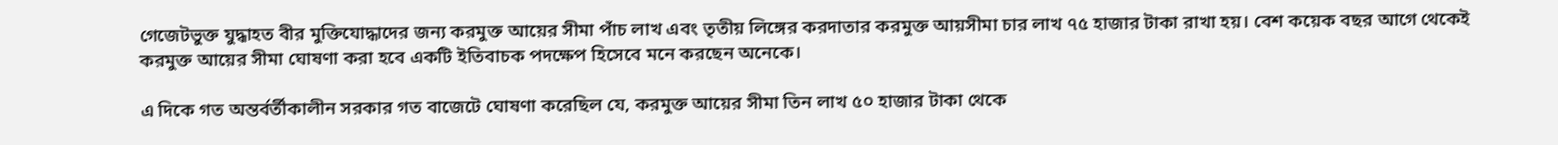গেজেটভুক্ত যুদ্ধাহত বীর মুক্তিযোদ্ধাদের জন্য করমুক্ত আয়ের সীমা পাঁচ লাখ এবং তৃতীয় লিঙ্গের করদাতার করমুক্ত আয়সীমা চার লাখ ৭৫ হাজার টাকা রাখা হয়। বেশ কয়েক বছর আগে থেকেই করমুক্ত আয়ের সীমা ঘোষণা করা হবে একটি ইতিবাচক পদক্ষেপ হিসেবে মনে করছেন অনেকে।

এ দিকে গত অন্তর্বর্তীকালীন সরকার গত বাজেটে ঘোষণা করেছিল যে, করমুক্ত আয়ের সীমা তিন লাখ ৫০ হাজার টাকা থেকে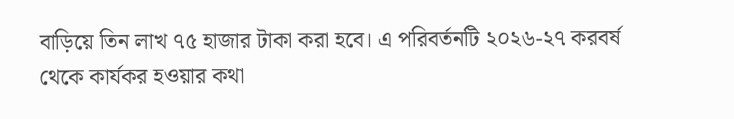বাড়িয়ে তিন লাখ ৭৫ হাজার টাকা করা হবে। এ পরিবর্তনটি ২০২৬-২৭ করবর্ষ থেকে কার্যকর হওয়ার কথা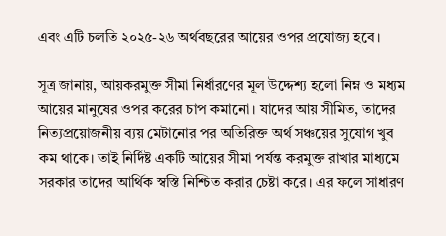এবং এটি চলতি ২০২৫-২৬ অর্থবছরের আয়ের ওপর প্রযোজ্য হবে।

সূত্র জানায়, আয়করমুক্ত সীমা নির্ধারণের মূল উদ্দেশ্য হলো নিম্ন ও মধ্যম আয়ের মানুষের ওপর করের চাপ কমানো। যাদের আয় সীমিত, তাদের নিত্যপ্রয়োজনীয় ব্যয় মেটানোর পর অতিরিক্ত অর্থ সঞ্চয়ের সুযোগ খুব কম থাকে। তাই নির্দিষ্ট একটি আয়ের সীমা পর্যন্ত করমুক্ত রাখার মাধ্যমে সরকার তাদের আর্থিক স্বস্তি নিশ্চিত করার চেষ্টা করে। এর ফলে সাধারণ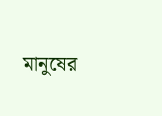মানুষের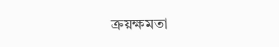ক্রয়ক্ষমতা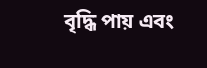বৃদ্ধি পায় এবং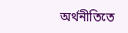অর্থনীতিতে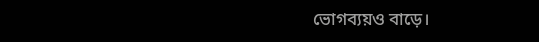ভোগব্যয়ও বাড়ে।